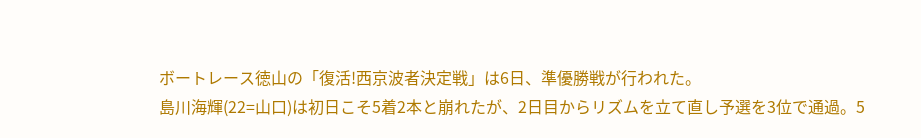ボートレース徳山の「復活!西京波者決定戦」は6日、準優勝戦が行われた。
島川海輝(22=山口)は初日こそ5着2本と崩れたが、2日目からリズムを立て直し予選を3位で通過。5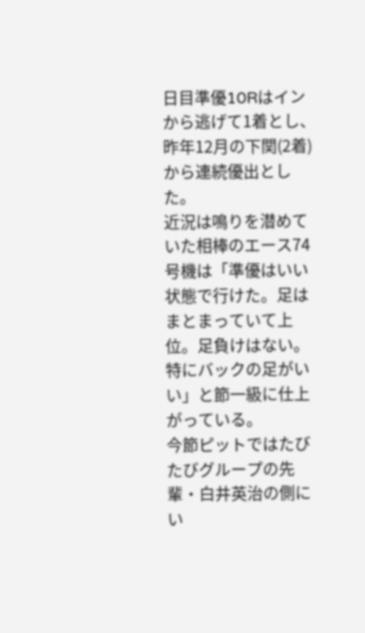日目準優10Rはインから逃げて1着とし、昨年12月の下関(2着)から連続優出とした。
近況は鳴りを潜めていた相棒のエース74号機は「準優はいい状態で行けた。足はまとまっていて上位。足負けはない。特にバックの足がいい」と節一級に仕上がっている。
今節ピットではたびたびグループの先輩・白井英治の側にい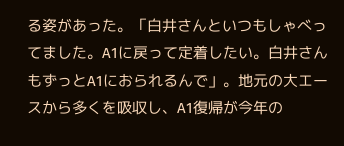る姿があった。「白井さんといつもしゃべってました。A1に戻って定着したい。白井さんもずっとA1におられるんで」。地元の大エースから多くを吸収し、A1復帰が今年の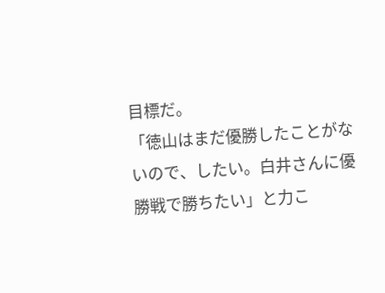目標だ。
「徳山はまだ優勝したことがないので、したい。白井さんに優勝戦で勝ちたい」と力こ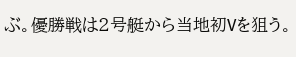ぶ。優勝戦は2号艇から当地初Vを狙う。